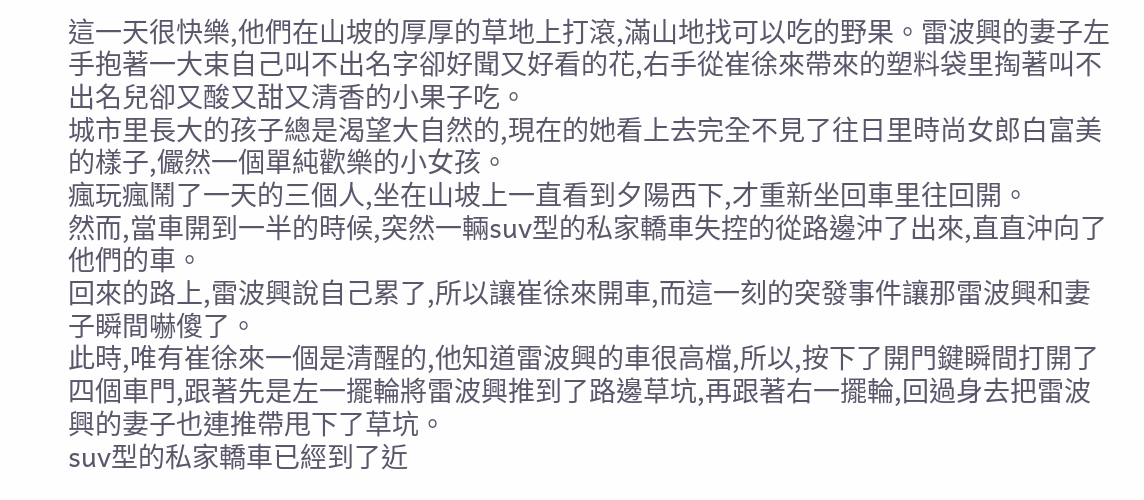這一天很快樂,他們在山坡的厚厚的草地上打滾,滿山地找可以吃的野果。雷波興的妻子左手抱著一大束自己叫不出名字卻好聞又好看的花,右手從崔徐來帶來的塑料袋里掏著叫不出名兒卻又酸又甜又清香的小果子吃。
城市里長大的孩子總是渴望大自然的,現在的她看上去完全不見了往日里時尚女郎白富美的樣子,儼然一個單純歡樂的小女孩。
瘋玩瘋鬧了一天的三個人,坐在山坡上一直看到夕陽西下,才重新坐回車里往回開。
然而,當車開到一半的時候,突然一輛suv型的私家轎車失控的從路邊沖了出來,直直沖向了他們的車。
回來的路上,雷波興說自己累了,所以讓崔徐來開車,而這一刻的突發事件讓那雷波興和妻子瞬間嚇傻了。
此時,唯有崔徐來一個是清醒的,他知道雷波興的車很高檔,所以,按下了開門鍵瞬間打開了四個車門,跟著先是左一擺輪將雷波興推到了路邊草坑,再跟著右一擺輪,回過身去把雷波興的妻子也連推帶甩下了草坑。
suv型的私家轎車已經到了近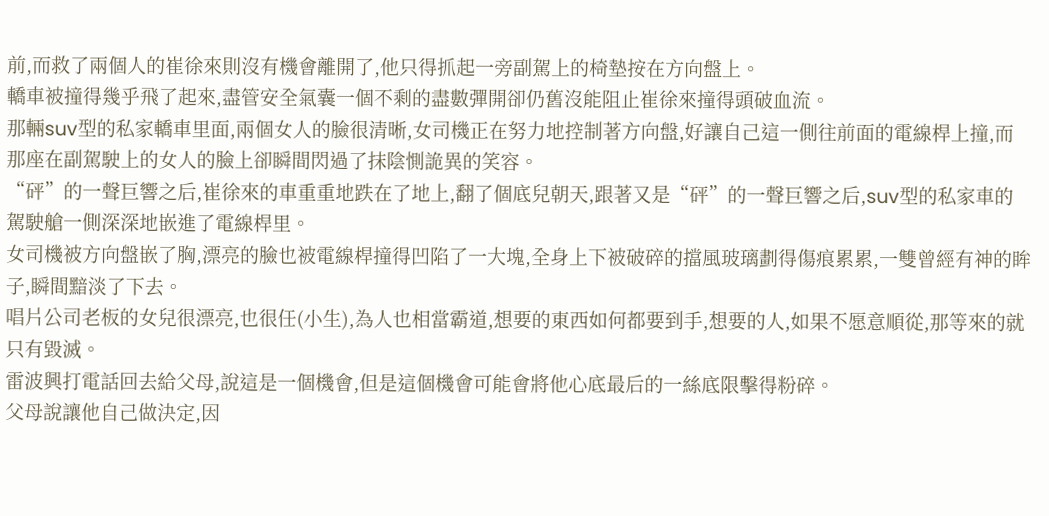前,而救了兩個人的崔徐來則沒有機會離開了,他只得抓起一旁副駕上的椅墊按在方向盤上。
轎車被撞得幾乎飛了起來,盡管安全氣囊一個不剩的盡數彈開卻仍舊沒能阻止崔徐來撞得頭破血流。
那輛suv型的私家轎車里面,兩個女人的臉很清晰,女司機正在努力地控制著方向盤,好讓自己這一側往前面的電線桿上撞,而那座在副駕駛上的女人的臉上卻瞬間閃過了抹陰惻詭異的笑容。
“砰”的一聲巨響之后,崔徐來的車重重地跌在了地上,翻了個底兒朝天,跟著又是“砰”的一聲巨響之后,suv型的私家車的駕駛艙一側深深地嵌進了電線桿里。
女司機被方向盤嵌了胸,漂亮的臉也被電線桿撞得凹陷了一大塊,全身上下被破碎的擋風玻璃劃得傷痕累累,一雙曾經有神的眸子,瞬間黯淡了下去。
唱片公司老板的女兒很漂亮,也很任(小生),為人也相當霸道,想要的東西如何都要到手,想要的人,如果不愿意順從,那等來的就只有毀滅。
雷波興打電話回去給父母,說這是一個機會,但是這個機會可能會將他心底最后的一絲底限擊得粉碎。
父母說讓他自己做決定,因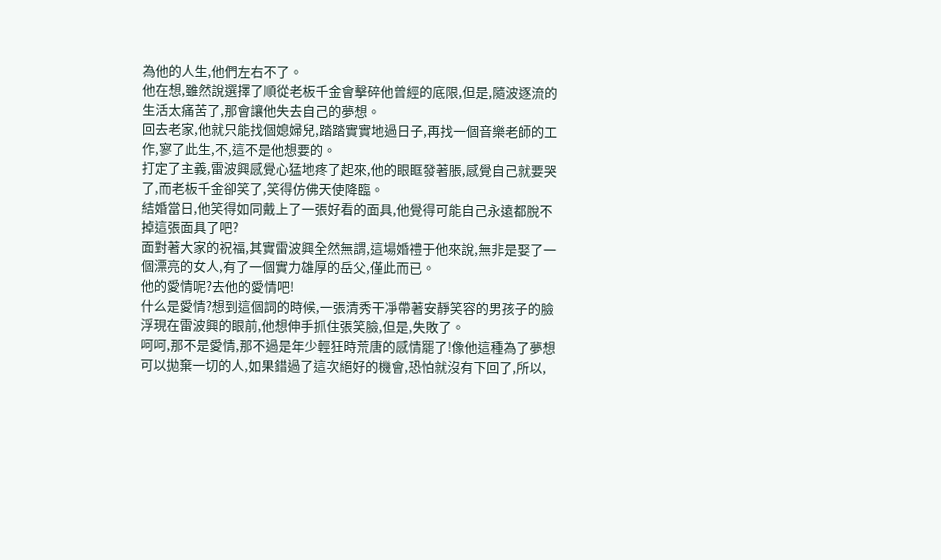為他的人生,他們左右不了。
他在想,雖然說選擇了順從老板千金會擊碎他曾經的底限,但是,隨波逐流的生活太痛苦了,那會讓他失去自己的夢想。
回去老家,他就只能找個媳婦兒,踏踏實實地過日子,再找一個音樂老師的工作,寥了此生,不,這不是他想要的。
打定了主義,雷波興感覺心猛地疼了起來,他的眼眶發著脹,感覺自己就要哭了,而老板千金卻笑了,笑得仿佛天使降臨。
結婚當日,他笑得如同戴上了一張好看的面具,他覺得可能自己永遠都脫不掉這張面具了吧?
面對著大家的祝福,其實雷波興全然無謂,這場婚禮于他來說,無非是娶了一個漂亮的女人,有了一個實力雄厚的岳父,僅此而已。
他的愛情呢?去他的愛情吧!
什么是愛情?想到這個詞的時候,一張清秀干凈帶著安靜笑容的男孩子的臉浮現在雷波興的眼前,他想伸手抓住張笑臉,但是,失敗了。
呵呵,那不是愛情,那不過是年少輕狂時荒唐的感情罷了!像他這種為了夢想可以拋棄一切的人,如果錯過了這次絕好的機會,恐怕就沒有下回了,所以,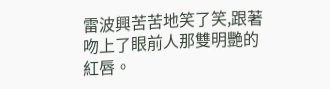雷波興苦苦地笑了笑,跟著吻上了眼前人那雙明艷的紅唇。